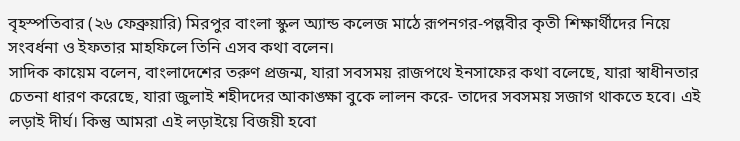বৃহস্পতিবার (২৬ ফেব্রুয়ারি) মিরপুর বাংলা স্কুল অ্যান্ড কলেজ মাঠে রূপনগর-পল্লবীর কৃতী শিক্ষার্থীদের নিয়ে সংবর্ধনা ও ইফতার মাহফিলে তিনি এসব কথা বলেন।
সাদিক কায়েম বলেন, বাংলাদেশের তরুণ প্রজন্ম, যারা সবসময় রাজপথে ইনসাফের কথা বলেছে, যারা স্বাধীনতার চেতনা ধারণ করেছে, যারা জুলাই শহীদদের আকাঙ্ক্ষা বুকে লালন করে- তাদের সবসময় সজাগ থাকতে হবে। এই লড়াই দীর্ঘ। কিন্তু আমরা এই লড়াইয়ে বিজয়ী হবো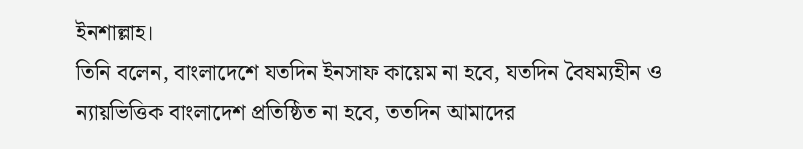ইনশাল্লাহ।
তিনি বলেন, বাংলাদেশে যতদিন ইনসাফ কায়েম না হবে, যতদিন বৈষম্যহীন ও ন্যায়ভিত্তিক বাংলাদেশ প্রতিষ্ঠিত না হবে, ততদিন আমাদের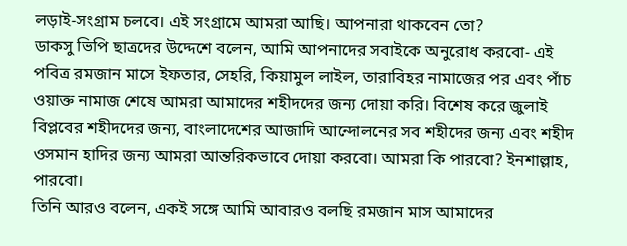লড়াই-সংগ্রাম চলবে। এই সংগ্রামে আমরা আছি। আপনারা থাকবেন তো?
ডাকসু ভিপি ছাত্রদের উদ্দেশে বলেন, আমি আপনাদের সবাইকে অনুরোধ করবো- এই পবিত্র রমজান মাসে ইফতার, সেহরি, কিয়ামুল লাইল, তারাবিহর নামাজের পর এবং পাঁচ ওয়াক্ত নামাজ শেষে আমরা আমাদের শহীদদের জন্য দোয়া করি। বিশেষ করে জুলাই বিপ্লবের শহীদদের জন্য, বাংলাদেশের আজাদি আন্দোলনের সব শহীদের জন্য এবং শহীদ ওসমান হাদির জন্য আমরা আন্তরিকভাবে দোয়া করবো। আমরা কি পারবো? ইনশাল্লাহ, পারবো।
তিনি আরও বলেন, একই সঙ্গে আমি আবারও বলছি রমজান মাস আমাদের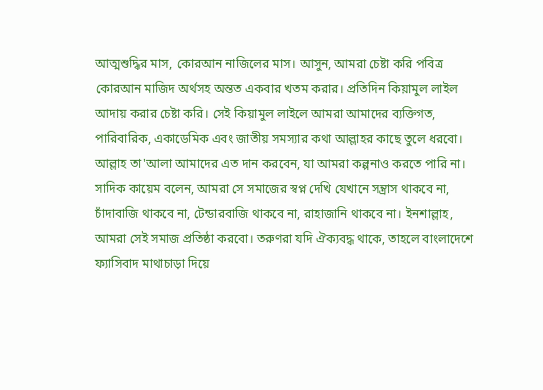আত্মশুদ্ধির মাস, কোরআন নাজিলের মাস। আসুন, আমরা চেষ্টা করি পবিত্র কোরআন মাজিদ অর্থসহ অন্তত একবার খতম করার। প্রতিদিন কিয়ামুল লাইল আদায় করার চেষ্টা করি। সেই কিয়ামুল লাইলে আমরা আমাদের ব্যক্তিগত, পারিবারিক, একাডেমিক এবং জাতীয় সমস্যার কথা আল্লাহর কাছে তুলে ধরবো। আল্লাহ তা'আলা আমাদের এত দান করবেন, যা আমরা কল্পনাও করতে পারি না।
সাদিক কায়েম বলেন, আমরা সে সমাজের স্বপ্ন দেখি যেখানে সন্ত্রাস থাকবে না, চাঁদাবাজি থাকবে না, টেন্ডারবাজি থাকবে না, রাহাজানি থাকবে না। ইনশাল্লাহ, আমরা সেই সমাজ প্রতিষ্ঠা করবো। তরুণরা যদি ঐক্যবদ্ধ থাকে, তাহলে বাংলাদেশে ফ্যাসিবাদ মাথাচাড়া দিয়ে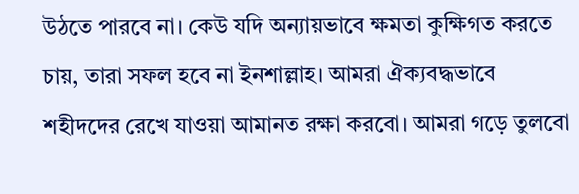উঠতে পারবে না। কেউ যদি অন্যায়ভাবে ক্ষমতা কুক্ষিগত করতে চায়, তারা সফল হবে না ইনশাল্লাহ। আমরা ঐক্যবদ্ধভাবে শহীদদের রেখে যাওয়া আমানত রক্ষা করবো। আমরা গড়ে তুলবো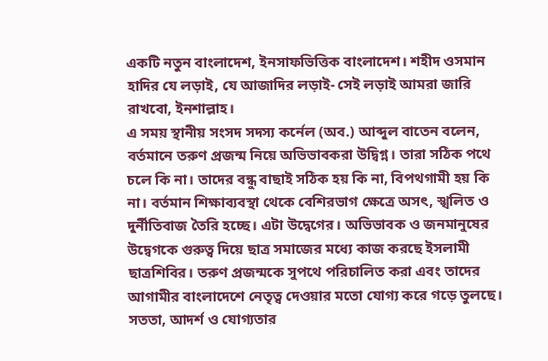একটি নতুন বাংলাদেশ, ইনসাফভিত্তিক বাংলাদেশ। শহীদ ওসমান হাদির যে লড়াই, যে আজাদির লড়াই- সেই লড়াই আমরা জারি রাখবো, ইনশাল্লাহ।
এ সময় স্থানীয় সংসদ সদস্য কর্নেল (অব.) আব্দুল বাতেন বলেন, বর্তমানে তরুণ প্রজন্ম নিয়ে অভিভাবকরা উদ্বিগ্ন। তারা সঠিক পথে চলে কি না। তাদের বন্ধু বাছাই সঠিক হয় কি না, বিপথগামী হয় কি না। বর্তমান শিক্ষাব্যবস্থা থেকে বেশিরভাগ ক্ষেত্রে অসৎ, স্খলিত ও দুর্নীতিবাজ তৈরি হচ্ছে। এটা উদ্বেগের। অভিভাবক ও জনমানুষের উদ্বেগকে গুরুত্ব দিয়ে ছাত্র সমাজের মধ্যে কাজ করছে ইসলামী ছাত্রশিবির। তরুণ প্রজন্মকে সুপথে পরিচালিত করা এবং তাদের আগামীর বাংলাদেশে নেতৃত্ব দেওয়ার মতো যোগ্য করে গড়ে তুলছে। সততা, আদর্শ ও যোগ্যতার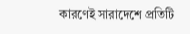কারণেই সারাদেশে প্রতিটি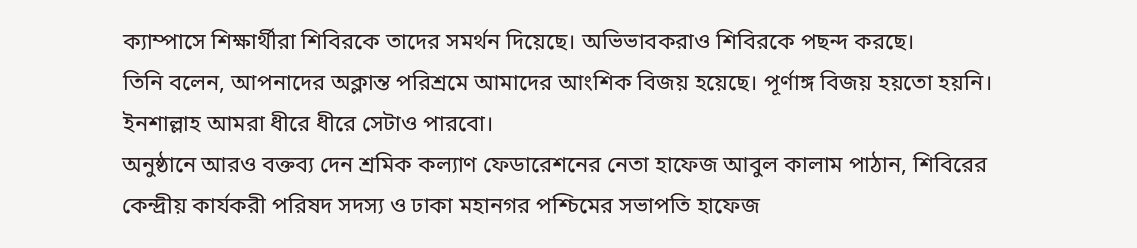ক্যাম্পাসে শিক্ষার্থীরা শিবিরকে তাদের সমর্থন দিয়েছে। অভিভাবকরাও শিবিরকে পছন্দ করছে।
তিনি বলেন, আপনাদের অক্লান্ত পরিশ্রমে আমাদের আংশিক বিজয় হয়েছে। পূর্ণাঙ্গ বিজয় হয়তো হয়নি। ইনশাল্লাহ আমরা ধীরে ধীরে সেটাও পারবো।
অনুষ্ঠানে আরও বক্তব্য দেন শ্রমিক কল্যাণ ফেডারেশনের নেতা হাফেজ আবুল কালাম পাঠান, শিবিরের কেন্দ্রীয় কার্যকরী পরিষদ সদস্য ও ঢাকা মহানগর পশ্চিমের সভাপতি হাফেজ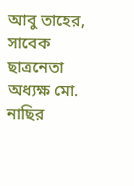আবু তাহের, সাবেক ছাত্রনেতা অধ্যক্ষ মো. নাছির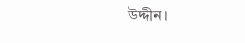উদ্দীন।